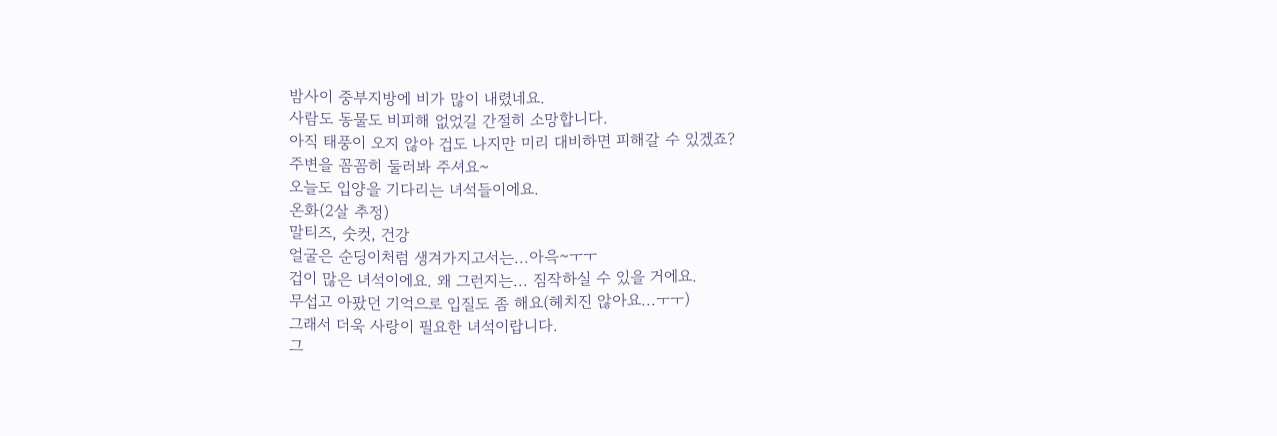밤사이 중부지방에 비가 많이 내렸네요.
사람도 동물도 비피해 없었길 간절히 소망합니다.
아직 태풍이 오지 않아 겁도 나지만 미리 대비하면 피해갈 수 있겠죠?
주변을 꼼꼼히 둘러봐 주셔요~
오늘도 입양을 기다리는 녀석들이에요.
온화(2살 추정)
말티즈, 숫컷, 건강
얼굴은 순딩이처럼 생겨가지고서는...아윽~ㅜㅜ
겁이 많은 녀석이에요. 왜 그런지는... 짐작하실 수 있을 거에요.
무섭고 아팠던 기억으로 입질도 좀 해요(헤치진 않아요...ㅜㅜ)
그래서 더욱 사랑이 필요한 녀석이랍니다.
그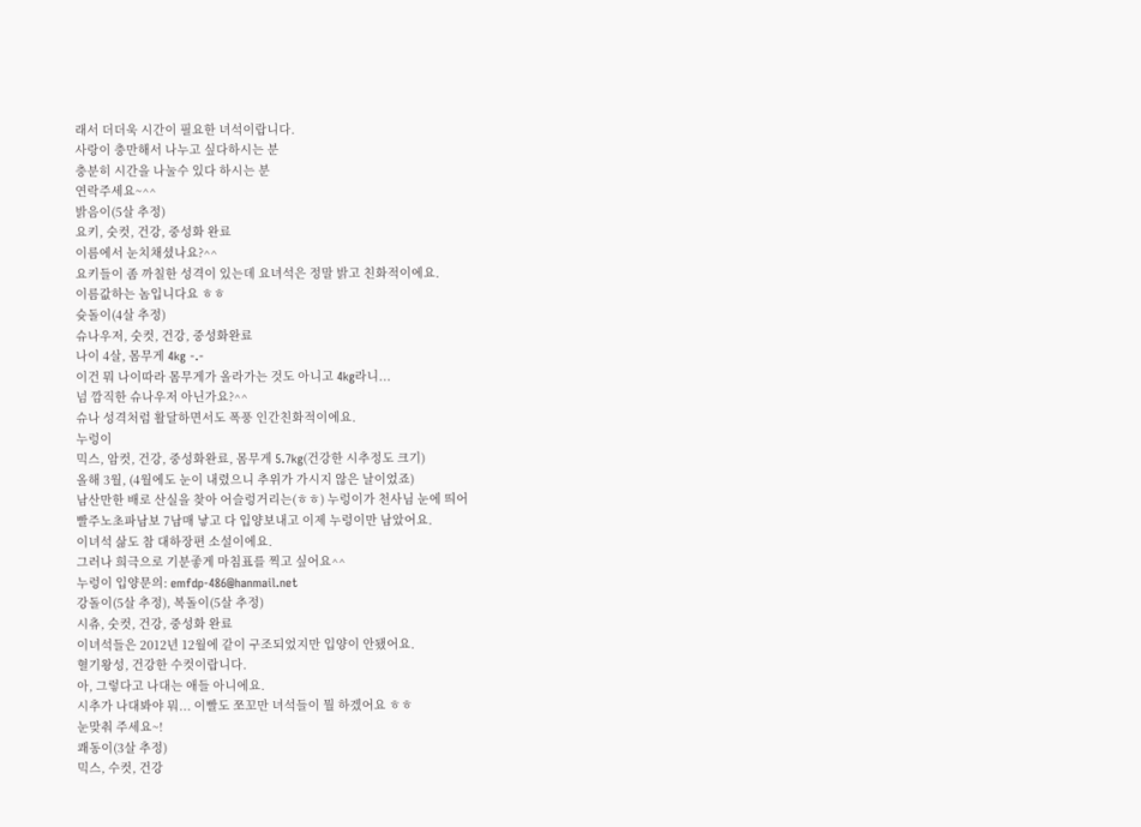래서 더더욱 시간이 필요한 녀석이랍니다.
사랑이 충만해서 나누고 싶다하시는 분
충분히 시간을 나눌수 있다 하시는 분
연락주세요~^^
밝음이(5살 추정)
요키, 숫컷, 건강, 중성화 완료
이름에서 눈치채셨나요?^^
요키들이 좀 까칠한 성격이 있는데 요녀석은 정말 밝고 친화적이에요.
이름값하는 놈입니다요 ㅎㅎ
슛돌이(4살 추정)
슈나우저, 숫컷, 건강, 중성화완료
나이 4살, 몸무게 4kg -.-
이건 뭐 나이따라 몸무게가 올라가는 것도 아니고 4kg라니...
넘 깜직한 슈나우저 아닌가요?^^
슈나 성격처럼 활달하면서도 폭풍 인간친화적이에요.
누렁이
믹스, 암컷, 건강, 중성화완료, 몸무게 5.7kg(건강한 시추정도 크기)
올해 3월, (4월에도 눈이 내렸으니 추위가 가시지 않은 날이었죠)
남산만한 배로 산실을 찾아 어슬렁거리는(ㅎㅎ) 누렁이가 천사님 눈에 띄어
빨주노초파남보 7남매 낳고 다 입양보내고 이제 누렁이만 남았어요.
이녀석 삶도 참 대하장편 소설이에요.
그러나 희극으로 기분좋게 마침표를 찍고 싶어요^^
누렁이 입양문의: emfdp-486@hanmail.net
강돌이(5살 추정), 복돌이(5살 추정)
시츄, 숫컷, 건강, 중성화 완료
이녀석들은 2012년 12월에 같이 구조되었지만 입양이 안됐어요.
혈기왕성, 건강한 수컷이랍니다.
아, 그렇다고 나대는 애들 아니에요.
시추가 나대봐야 뭐... 이빨도 쪼꼬만 녀석들이 뭘 하겠어요 ㅎㅎ
눈맞춰 주세요~!
쾌동이(3살 추정)
믹스, 수컷, 건강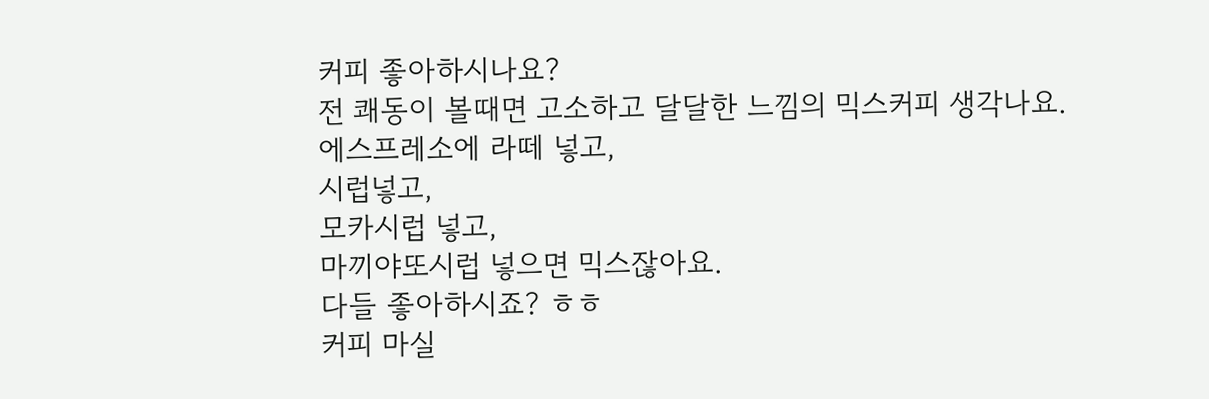커피 좋아하시나요?
전 쾌동이 볼때면 고소하고 달달한 느낌의 믹스커피 생각나요.
에스프레소에 라떼 넣고,
시럽넣고,
모카시럽 넣고,
마끼야또시럽 넣으면 믹스잖아요.
다들 좋아하시죠? ㅎㅎ
커피 마실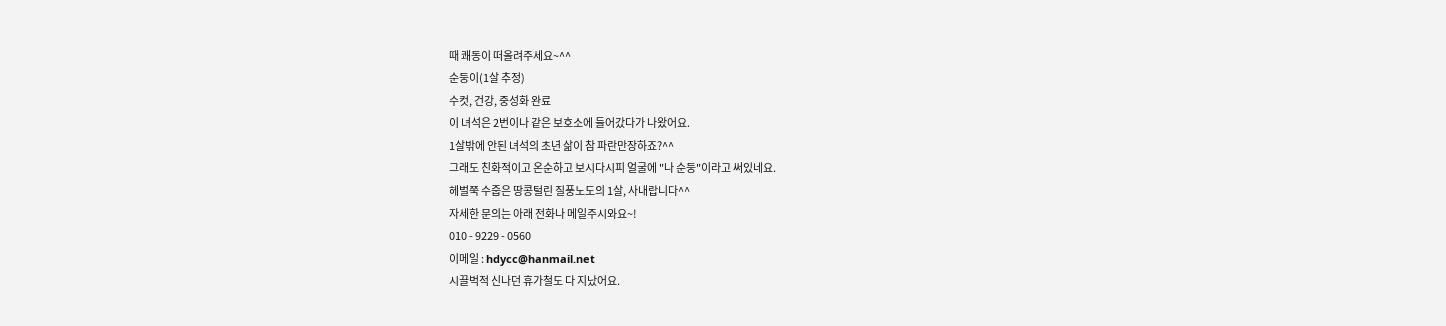때 쾌동이 떠올려주세요~^^
순둥이(1살 추정)
수컷, 건강, 중성화 완료
이 녀석은 2번이나 같은 보호소에 들어갔다가 나왔어요.
1살밖에 안된 녀석의 초년 삶이 참 파란만장하죠?^^
그래도 친화적이고 온순하고 보시다시피 얼굴에 "나 순둥"이라고 써있네요.
헤벌쭉 수줍은 땅콩털린 질풍노도의 1살, 사내랍니다^^
자세한 문의는 아래 전화나 메일주시와요~!
010 - 9229 - 0560
이메일 : hdycc@hanmail.net
시끌벅적 신나던 휴가철도 다 지났어요.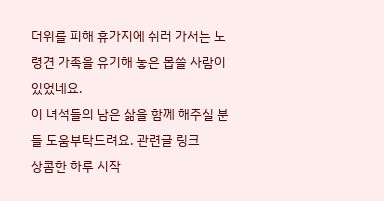더위를 피해 휴가지에 쉬러 가서는 노령견 가족을 유기해 놓은 몹쓸 사람이 있었네요.
이 녀석들의 남은 삶을 함께 해주실 분들 도움부탁드려요. 관련글 링크
상콤한 하루 시작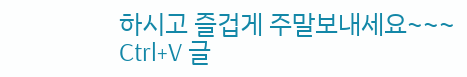하시고 즐겁게 주말보내세요~~~
Ctrl+V 글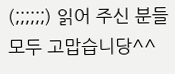(;;;;;;) 읽어 주신 분들 모두 고맙습니당^^